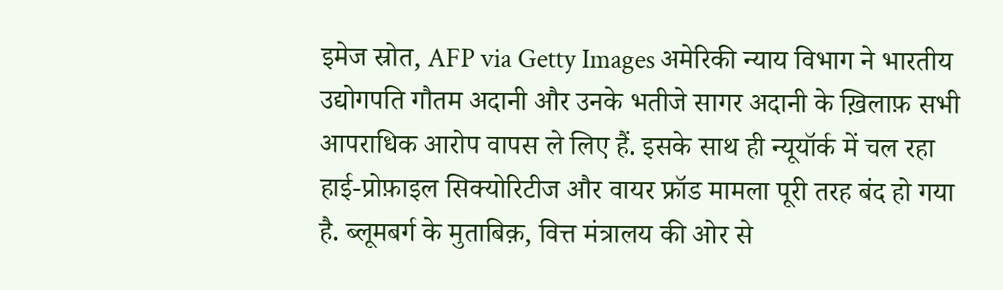इमेज स्रोत, AFP via Getty Images अमेरिकी न्याय विभाग ने भारतीय उद्योगपति गौतम अदानी और उनके भतीजे सागर अदानी के ख़िलाफ़ सभी आपराधिक आरोप वापस ले लिए हैं. इसके साथ ही न्यूयॉर्क में चल रहा हाई-प्रोफ़ाइल सिक्योरिटीज और वायर फ्रॉड मामला पूरी तरह बंद हो गया है. ब्लूमबर्ग के मुताबिक़, वित्त मंत्रालय की ओर से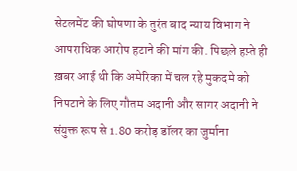सेटलमेंट की घोषणा के तुरंत बाद न्याय विभाग ने आपराधिक आरोप हटाने की मांग की. पिछले हप़्ते ही ख़बर आई थी कि अमेरिका में चल रहे मुकदमे को निपटाने के लिए गौतम अदानी और सागर अदानी ने संयुक्त रूप से 1.80 करोड़ डॉलर का जुर्माना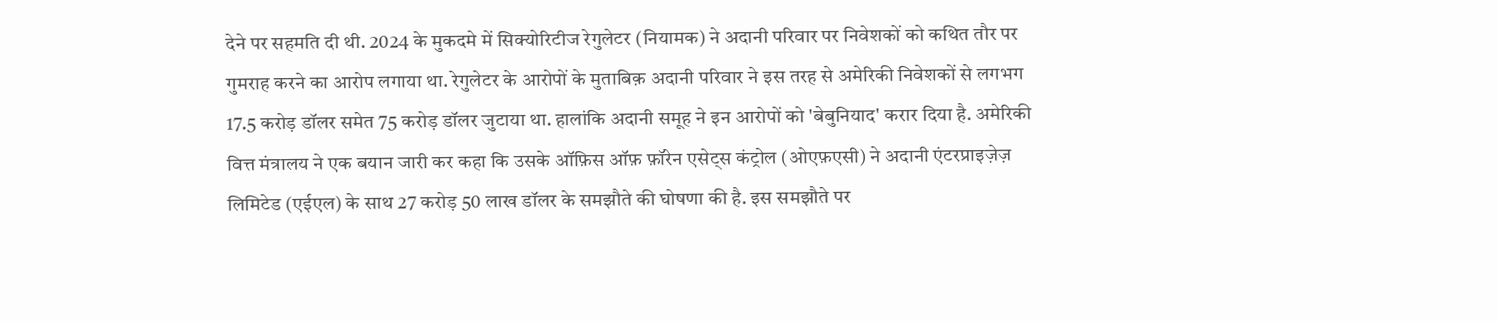देने पर सहमति दी थी. 2024 के मुकदमे में सिक्योरिटीज रेगुलेटर (नियामक) ने अदानी परिवार पर निवेशकों को कथित तौर पर गुमराह करने का आरोप लगाया था. रेगुलेटर के आरोपों के मुताबिक़ अदानी परिवार ने इस तरह से अमेरिकी निवेशकों से लगभग 17.5 करोड़ डॉलर समेत 75 करोड़ डॉलर जुटाया था. हालांकि अदानी समूह ने इन आरोपों को 'बेबुनियाद' करार दिया है. अमेरिकी वित्त मंत्रालय ने एक बयान जारी कर कहा कि उसके ऑफ़िस ऑफ़ फ़ॉरेन एसेट्स कंट्रोल (ओएफ़एसी) ने अदानी एंटरप्राइज़ेज़ लिमिटेड (एईएल) के साथ 27 करोड़ 50 लाख डॉलर के समझौते की घोषणा की है. इस समझौते पर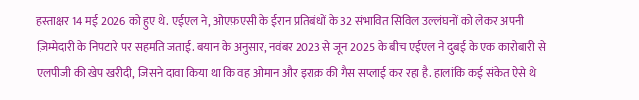हस्ताक्षर 14 मई 2026 को हुए थे. एईएल ने, ओएफ़एसी के ईरान प्रतिबंधों के 32 संभावित सिविल उल्लंघनों को लेकर अपनी ज़िम्मेदारी के निपटारे पर सहमति जताई. बयान के अनुसार, नवंबर 2023 से जून 2025 के बीच एईएल ने दुबई के एक कारोबारी से एलपीजी की खेप खरीदी, जिसने दावा किया था कि वह ओमान और इराक़ की गैस सप्लाई कर रहा है. हालांकि कई संकेत ऐसे थे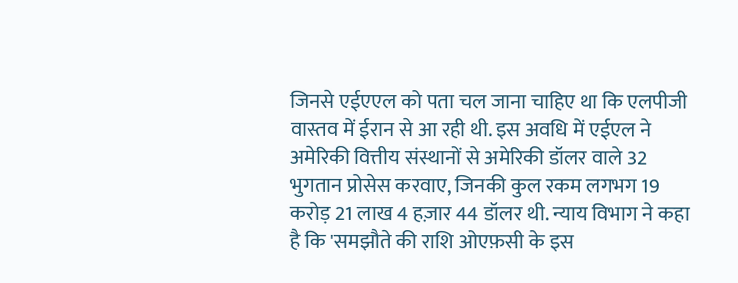जिनसे एईएएल को पता चल जाना चाहिए था कि एलपीजी वास्तव में ईरान से आ रही थी. इस अवधि में एईएल ने अमेरिकी वित्तीय संस्थानों से अमेरिकी डॉलर वाले 32 भुगतान प्रोसेस करवाए, जिनकी कुल रकम लगभग 19 करोड़ 21 लाख 4 हज़ार 44 डॉलर थी. न्याय विभाग ने कहा है कि 'समझौते की राशि ओएफ़सी के इस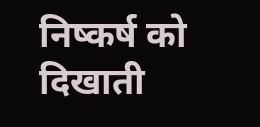निष्कर्ष को दिखाती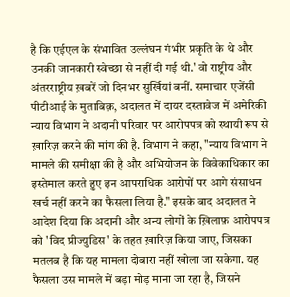है कि एईएल के संभावित उल्लंघन गंभीर प्रकृति के थे और उनकी जानकारी स्वेच्छा से नहीं दी गई थी.' वो राष्ट्रीय और अंतरराष्ट्रीय ख़बरें जो दिनभर सुर्खियां बनीं. समाचार एजेंसी पीटीआई के मुताबिक़, अदालत में दायर दस्तावेज में अमेरिकी न्याय विभाग ने अदानी परिवार पर आरोपपत्र को स्थायी रूप से ख़ारिज़ करने की मांग की है. विभाग ने कहा, "न्याय विभाग ने मामले की समीक्षा की है और अभियोजन के विवेकाधिकार का इस्तेमाल करते हुए इन आपराधिक आरोपों पर आगे संसाधन खर्च नहीं करने का फैसला लिया है." इसके बाद अदालत ने आदेश दिया कि अदानी और अन्य लोगों के ख़िलाफ़ आरोपपत्र को 'विद प्रीज्युडिस' के तहत ख़ारिज़ किया जाए, जिसका मतलब है कि यह मामला दोबारा नहीं खोला जा सकेगा. यह फैसला उस मामले में बड़ा मोड़ माना जा रहा है, जिसने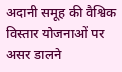अदानी समूह की वैश्विक विस्तार योजनाओं पर असर डालने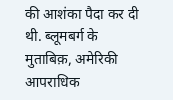की आशंका पैदा कर दी थी. ब्लूमबर्ग के मुताबिक़, अमेरिकी आपराधिक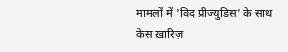मामलों में 'विद प्रीज्युडिस' के साथ केस ख़ारिज़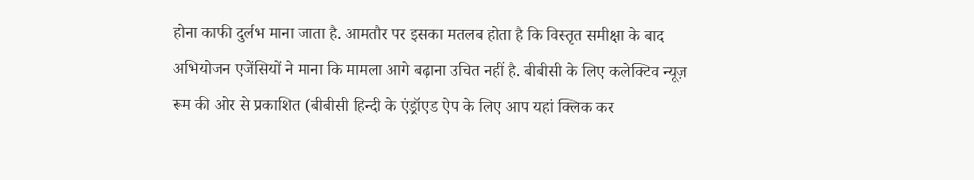होना काफी दुर्लभ माना जाता है. आमतौर पर इसका मतलब होता है कि विस्तृत समीक्षा के बाद अभियोजन एजेंसियों ने माना कि मामला आगे बढ़ाना उचित नहीं है. बीबीसी के लिए कलेक्टिव न्यूज़ रूम की ओर से प्रकाशित (बीबीसी हिन्दी के एंड्रॉएड ऐप के लिए आप यहां क्लिक कर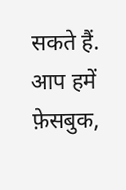सकते हैं. आप हमें फ़ेसबुक,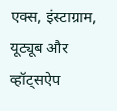एक्स, इंस्टाग्राम, यूट्यूब और व्हॉट्सऐप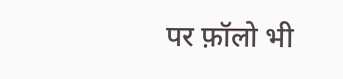पर फ़ॉलो भी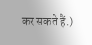कर सकते हैं.)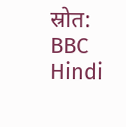स्रोत: BBC Hindi